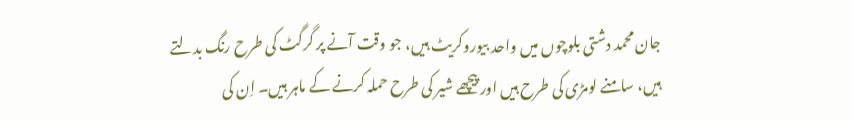جان محمد دشتی بلوچوں میں واحد بیوروکریٹ ہیں، جو وقت آنے پر گرگٹ کی طرح رنگ بدلتے ہیں، سامنے لومڑی کی طرح ہیں اور پیچھے شیر کی طرح حملہ کرنے کے ماہر ہیں۔ اِن کی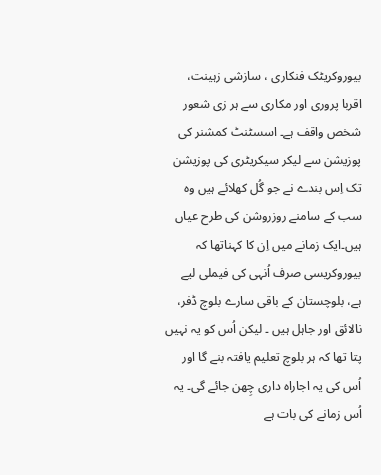بیوروکریٹک فنکاری ، سازشی زہینت، اقربا پروری اور مکاری سے ہر زی شعور شخص واقف ہے۔ اسسٹنٹ کمشنر کی پوزیشن سے لیکر سیکریٹری کی پوزیشن تک اِس بندے نے جو گُل کھلائے ہیں وہ سب کے سامنے روزروشن کی طرح عیاں ہیں۔ایک زمانے میں اِن کا کہناتھا کہ بیوروکریسی صرف اُنہی کی فیملی لیے ہے، بلوچستان کے باقی سارے بلوچ ڈفر، نالائق اور جاہل ہیں ۔ لیکن اُس کو یہ نہیں پتا تھا کہ ہر بلوچ تعلیم یافتہ بنے گا اور اُس کی یہ اجاراہ داری چِھن جائے گی۔ یہ اُس زمانے کی بات ہے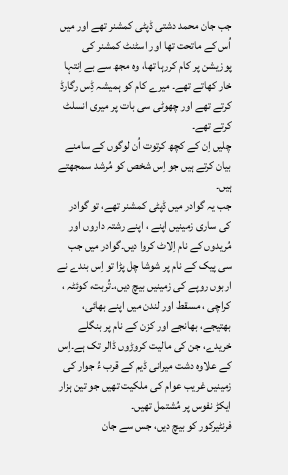جب جان محمد دشتی ڈپٹی کمشنر تھے اور میں اُس کے ماتحت تھا اور اسٹنٹ کمشنر کی پوزیشن پر کام کررہا تھا، وہ مجھ سے بے اِنتہا خار کھاتے تھے۔ میرے کام کو ہمیشہ ڈِس رگارڈ کرتے تھے اور چھوٹی سی بات پر میری انسلٹ کرتے تھے۔
چلیں اِن کے کچھ کرتوت اُن لوگوں کے سامنے بیان کرتے ہیں جو اِس شخص کو مُرشد سمجھتے ہیں۔
جب یہ گوادر میں ڈپٹی کمشنر تھے، تو گوادر کی ساری زمینیں اپنے ، اپنے رشتہ داروں اور مُریدوں کے نام اِلاٹ کروا دیں۔گوادر میں جب سی پیک کے نام پر شوشا چل پڑا تو اِس بندے نے اربوں روپے کی زمینیں بیچ دیں،۔تُربت، کوئٹہ ، کراچی ، مسقط اور لندن میں اپنے بھائی، بھتیجے، بھانجے اور کزن کے نام پر بنگلے خریدے، جن کی مالیت کروڑوں ڈالر تک ہے۔اِس کے علاوہ دشت میرانی ڈیم کے قرب ءُ جوار کی زمینیں غریب عوام کی ملکیت تھیں جو تین ہزار ایکڑ نفوس پر مُشتمل تھیں۔
فرنٹیرکور کو بیچ دیں، جس سے جان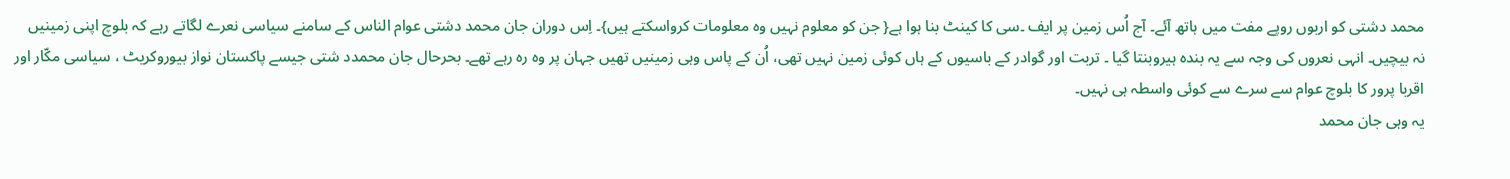محمد دشتی کو اربوں روپے مفت میں ہاتھ آئے۔ آج اُس زمین پر ایف ۔سی کا کینٹ بنا ہوا ہے{ جن کو معلوم نہیں وہ معلومات کرواسکتے ہیں}۔ اِس دوران جان محمد دشتی عوام الناس کے سامنے سیاسی نعرے لگاتے رہے کہ بلوچ اپنی زمینیں نہ بیچیں۔ انہی نعروں کی وجہ سے یہ بندہ ہیروبنتا گیا ۔ تربت اور گوادر کے باسیوں کے ہاں کوئی زمین نہیں تھی، اُن کے پاس وہی زمینیں تھیں جہان پر وہ رہ رہے تھے۔ بحرحال جان محمدد شتی جیسے پاکستان نواز بیوروکریٹ ، سیاسی مکّار اور اقربا پرور کا بلوچ عوام سے سرے سے کوئی واسطہ ہی نہیں۔
یہ وہی جان محمد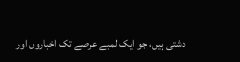دشتی ہیں، جو ایک لمبے عرصے تک اخباروں اور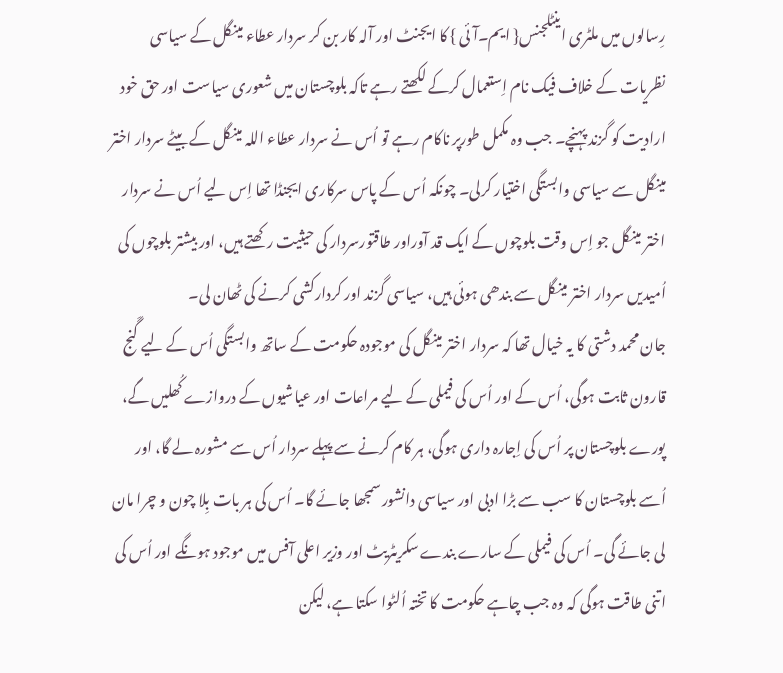رِسالوں میں ملٹری اینٹلجنس{ ایم۔آئی } کا ایجنٹ اور آلہ کار بن کر سردار عطاء مینگل کے سیاسی نظریات کے خلاف فیک نام اِستعمال کرکے لکھتے رہے تاکہ بلوچستان میں شعوری سیاست اور حق خود ارادیت کو گزند پہنچے۔ جب وہ مکمل طورپر ناکام رہے تو اُس نے سردار عطاء اللہ مینگل کے بیٹے سردار اختر مینگل سے سیاسی وابستگی اختیار کرلی۔ چونکہ اُس کے پاس سرکاری ایجنڈا تھا اِس لیے اُس نے سردار اختر مینگل جو اِس وقت بلوچوں کے ایک قد آوراور طاقتورسردار کی حیثیت رکھتے ہیں، اور بیشتر بلوچوں کی اُمیدیں سردار اختر مینگل سے بندھی ہوئی ہیں، سیاسی گزند اور کردارکشی کرنے کی ٹھان لی۔
جان محمد دشتی کا یہ خیال تھا کہ سردار اختر مینگل کی موجودہ حکومت کے ساتھ وابستگی اُس کے لیے گَنج قارون ثابت ہوگی، اُس کے اور اُس کی فیملی کے لیے مراعات اور عیاشیوں کے دروازے کُھلیں گے، پورے بلوچستان پر اُس کی اِجارہ داری ہوگی، ہر کام کرنے سے پہلے سردار اُس سے مشورہ لے گا، اور اُسے بلوچستان کا سب سے بڑا ادبی اور سیاسی دانشور سمجھا جائے گا۔ اُس کی ہر بات بِلا چون و چرا مان لی جائے گی۔ اُس کی فیملی کے سارے بندے سکریٹریٹ اور وزیر اعلی آفس میں موجود ہونگے اور اُس کی اتنی طاقت ہوگی کہ وہ جب چاہے حکومت کا تختہ اُلٹوا سکتا ہے، لیکن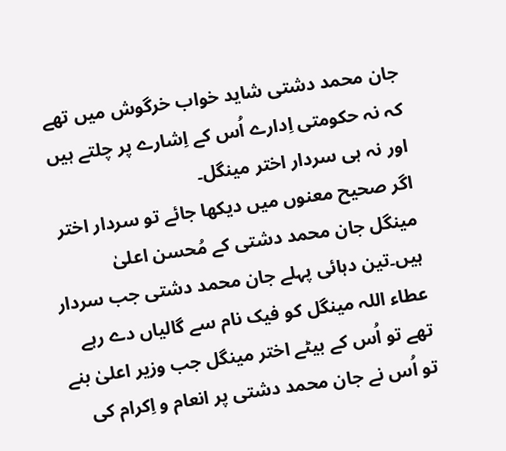جان محمد دشتی شاید خواب خرگوش میں تھے کہ نہ حکومتی اِدارے اُس کے اِشارے پر چلتے ہیں اور نہ ہی سردار اختر مینگل۔
اگر صحیح معنوں میں دیکھا جائے تو سردار اختر مینگل جان محمد دشتی کے مُحسن اعلیٰ ہیں۔تین دہائی پہلے جان محمد دشتی جب سردار عطاء اللہ مینگل کو فیک نام سے گالیاں دے رہے تھے تو اُس کے بیٹے اختر مینگل جب وزیر اعلیٰ بنے تو اُس نے جان محمد دشتی پر انعام و اِکرام کی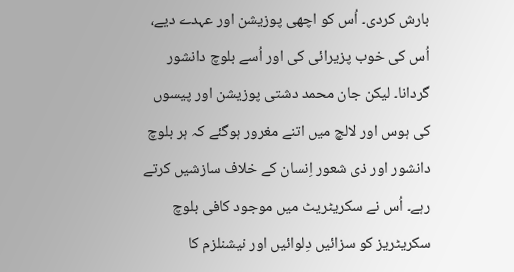بارش کردی۔ اُس کو اچھی پوزیشن اور عہدے دیے، اُس کی خوب پزیرائی کی اور اُسے بلوچ دانشور گردانا۔ لیکن جان محمد دشتی پوزیشن اور پیسوں کی ہوس اور لالچ میں اتنے مغرور ہوگئے کہ ہر بلوچ دانشور اور ذی شعور اِنسان کے خلاف سازشیں کرتے رہے۔ اُس نے سکریٹریٹ میں موجود کافی بلوچ سکریٹریز کو سزائیں دِلوائیں اور نیشنلزم کا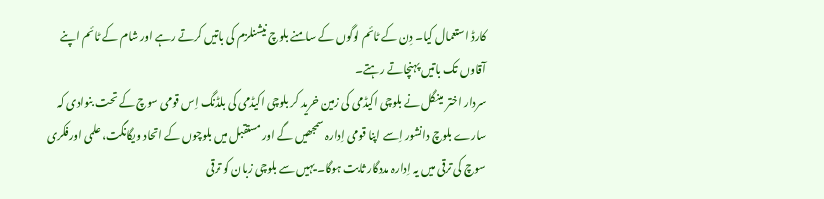کارڈ استعمال کیا۔ دِن کے ٹائم لوگوں کے سامنے بلوچ نیشنلزم کی باتیں کرتے رہے اور شام کے ٹائم اپنے آقاوں تک باتیں پہنچاتے رہتے۔
سردار اختر مینگل نے بلوچی اکیڈمی کی زمین خرید کر بلوچی اکیڈمی کی بلڈنگ اِس قومی سوچ کے تحت بنوادی کہ سارے بلوچ دانشور اِسے اپنا قومی اِدارہ سمجھیں گے اور مستقبل میں بلوچوں کے اتحاد ویگانگت، علمی اورفکری سوچ کی ترقی میں یہ اِدارہ مددگار ثابت ہوگا۔ یہیں سے بلوچی زبان کو ترقی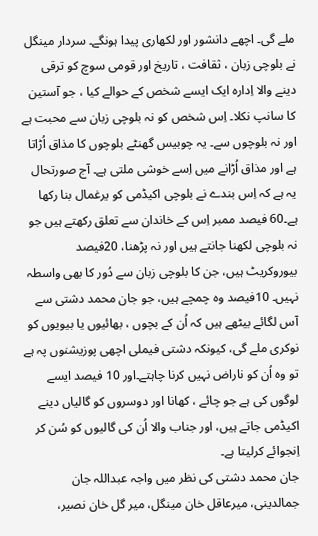ملے گی۔ اچھے دانشور اور لکھاری پیدا ہونگے۔ سردار مینگل نے بلوچی زبان ، ثقافت ، تاریخ اور قومی سوچ کو ترقی دینے والا اِدارہ ایک ایسے شخص کے حوالے کیا ، جو آستین کا سانپ نکلا۔ اِس شخص کو نہ بلوچی زبان سے محبت ہے اور نہ بلوچوں سے۔ یہ چوبیس گھنٹے بلوچوں کا مذاق اُڑاتا ہے اور مذاق اُڑانے میں اِسے خوشی ملتی ہے۔ آج صورتحال یہ ہے کہ اِس بندے نے بلوچی اکیڈمی کو یرغمال بنا رکھا ہے۔60 فیصد ممبر اِس کے خاندان سے تعلق رکھتے ہیں جو نہ بلوچی لکھنا جانتے ہیں اور نہ پڑھنا، 20فیصد بیوروکریٹ ہیں، جن کا بلوچی زبان سے دُور کا بھی واسطہ نہیں۔ 10فیصد وہ چمچے ہیں، جو جان محمد دشتی سے آس لگائے بیٹھے ہیں کہ اُن کے بچوں ، بھائیوں یا بیویوں کو نوکری ملے گی، کیونکہ دشتی فیملی اچھی پوزیشنوں پہ ہے تو وہ اُن کو ناراض نہیں کرنا چاہتے۔اور 10 فیصد ایسے لوگوں کی ہے جو چائے ، کھانا اور دوسروں کو گالیاں دینے اکیڈمی جاتے ہیں، اور جناب والا اُن کی گالیوں کو سُن کر اِنجوائے کرلیتا ہے۔
جان محمد دشتی کی نظر میں واجہ عبداللہ جان جمالدینی، میرعاقل خان مینگل، میر گل خان نصیر،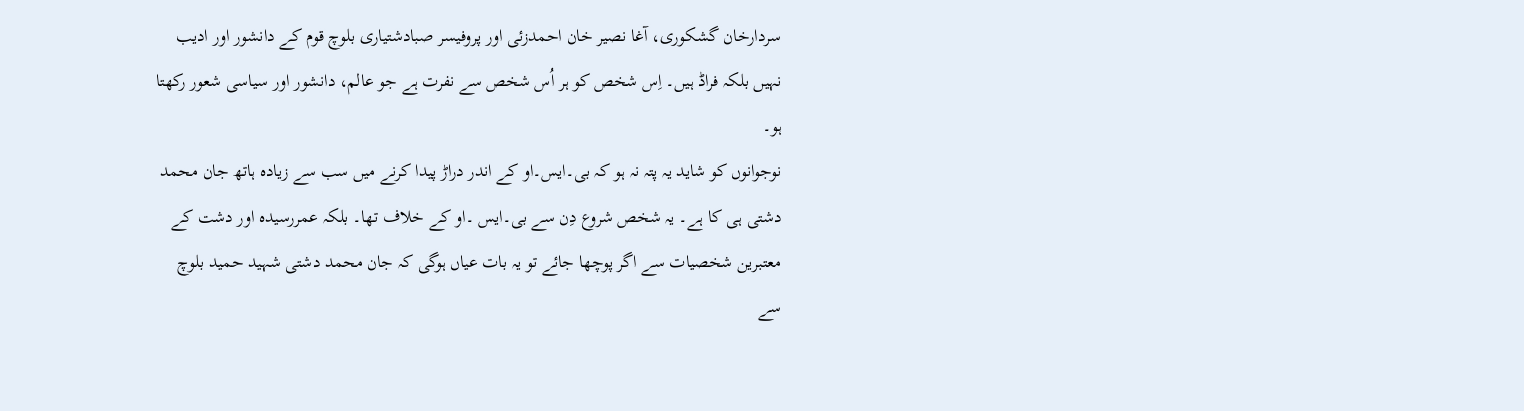سردارخان گشکوری، آغا نصیر خان احمدزئی اور پروفیسر صبادشتیاری بلوچ قوم کے دانشور اور ادیب نہیں بلکہ فراڈ ہیں۔ اِس شخص کو ہر اُس شخص سے نفرت ہے جو عالم، دانشور اور سیاسی شعور رکھتا ہو۔
نوجوانوں کو شاید یہ پتہ نہ ہو کہ بی۔ایس۔او کے اندر دراڑ پیدا کرنے میں سب سے زیادہ ہاتھ جان محمد دشتی ہی کا ہے۔ یہ شخص شروع دِن سے بی۔ایس ۔او کے خلاف تھا۔ بلکہ عمررسیدہ اور دشت کے معتبرین شخصیات سے اگر پوچھا جائے تو یہ بات عیاں ہوگی کہ جان محمد دشتی شہید حمید بلوچ سے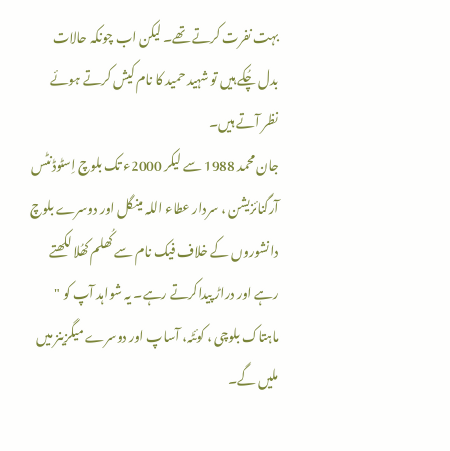بہت نفرت کرتے تھے۔ لیکن اب چونکہ حالات بدل چُکے ہیں تو شہید حمید کا نام کیش کرتے ہوئے نظر آتے ہیں۔
جان محمد 1988 سے لیکر 2000ء تک بلوچ اِسٹوڈنٹس آرگنائزیشن ، سردار عطاء اللہ مینگل اور دوسرے بلوچ دانشوروں کے خلاف فیک نام سے کُھلم کھُلا لکھتے رہے اور دراڑ پیداکرتے رہے۔ یہ شواہد آپ کو " ماہتاک بلوچی ، کوئٹہ، آساپ اور دوسرے میگزینز میں ملیں گے۔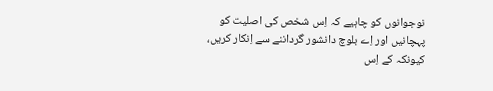نوجوانوں کو چاہیے کہ اِس شخص کی اصلیت کو پہچانیں اور اِے بلوچ دانشور گرداننے سے اِنکار کریں، کیونکہ کے اِس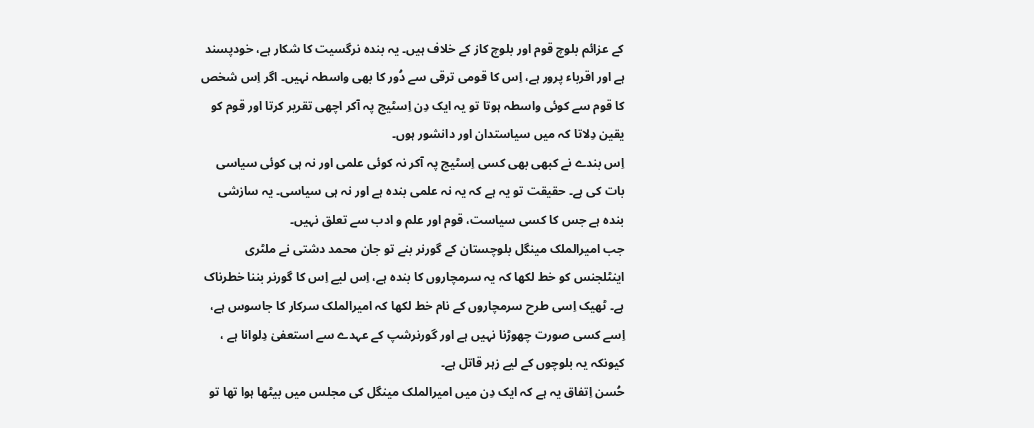کے عزائم بلوچ قوم اور بلوچ کاز کے خلاف ہیں۔ یہ بندہ نرگسیت کا شکار ہے، خودپسند ہے اور اقرباء پرور ہے، اِس کا قومی ترقی سے دُور کا بھی واسطہ نہیں۔ اگر اِس شخص کا قوم سے کوئی واسطہ ہوتا تو یہ ایک دِن اِسٹیج پہ آکر اچھی تقریر کرتا اور قوم کو یقین دِلاتا کہ میں سیاستدان اور دانشور ہوں۔
اِس بندے نے کبھی بھی کسی اِسٹیج پہ آکر نہ کوئی علمی اور نہ ہی کوئی سیاسی بات کی ہے۔ حقیقت تو یہ ہے کہ یہ نہ علمی بندہ ہے اور نہ ہی سیاسی۔ یہ سازشی بندہ ہے جس کا کسی سیاست، قوم اور علم و ادب سے تعلق نہیں۔
جب امیرالملک مینگل بلوچستان کے گورنر بنے تو جان محمد دشتی نے ملٹری اینٹلجنس کو خط لکھا کہ یہ سرمچاروں کا بندہ ہے، اِس لیے اِس کا گورنر بننا خطرناک ہے۔ ٹھیک اِسی طرح سرمچاروں کے نام خط لکھا کہ امیرالملک سرکار کا جاسوس ہے، اِسے کسی صورت چھوڑنا نہیں ہے اور گورنرشپ کے عہدے سے استعفیٰ دِلوانا ہے ، کیونکہ یہ بلوچوں کے لیے زہر قاتل ہے۔
حُسن اِتفاق یہ ہے کہ ایک دِن میں امیرالملک مینگل کی مجلس میں بیٹھا ہوا تھا تو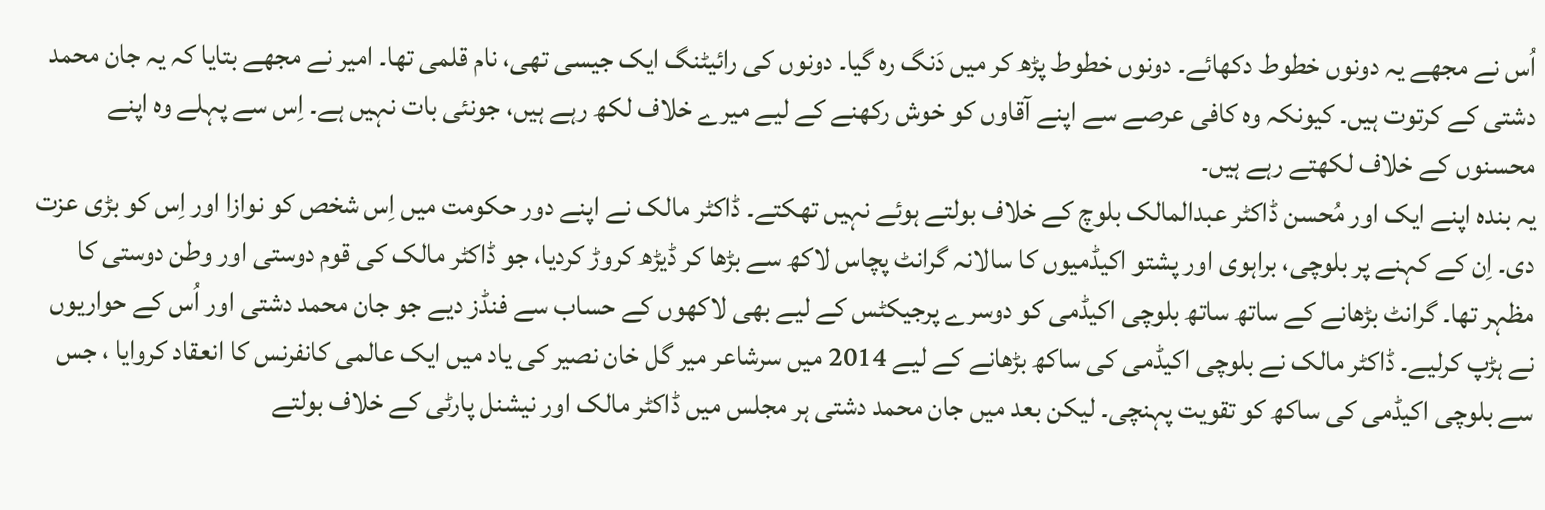اُس نے مجھے یہ دونوں خطوط دکھائے۔ دونوں خطوط پڑھ کر میں دَنگ رہ گیا۔ دونوں کی رائیٹنگ ایک جیسی تھی، نام قلمی تھا۔ امیر نے مجھے بتایا کہ یہ جان محمد دشتی کے کرتوت ہیں۔ کیونکہ وہ کافی عرصے سے اپنے آقاوں کو خوش رکھنے کے لیے میرے خلاف لکھ رہے ہیں، جونئی بات نہیں ہے۔ اِس سے پہلے وہ اپنے محسنوں کے خلاف لکھتے رہے ہیں۔
یہ بندہ اپنے ایک اور مُحسن ڈاکٹر عبدالمالک بلوچ کے خلاف بولتے ہوئے نہیں تھکتے۔ ڈاکٹر مالک نے اپنے دور حکومت میں اِس شخص کو نوازا اور اِس کو بڑی عزت دی۔ اِن کے کہنے پر بلوچی، براہوی اور پشتو اکیڈمیوں کا سالانہ گرانٹ پچاس لاکھ سے بڑھا کر ڈیڑھ کروڑ کردیا، جو ڈاکٹر مالک کی قوم دوستی اور وطن دوستی کا مظہر تھا۔ گرانٹ بڑھانے کے ساتھ ساتھ بلوچی اکیڈمی کو دوسرے پرجیکٹس کے لیے بھی لاکھوں کے حساب سے فنڈز دیے جو جان محمد دشتی اور اُس کے حواریوں نے ہڑپ کرلیے۔ ڈاکٹر مالک نے بلوچی اکیڈمی کی ساکھ بڑھانے کے لیے 2014 میں سرشاعر میر گل خان نصیر کی یاد میں ایک عالمی کانفرنس کا انعقاد کروایا ، جس سے بلوچی اکیڈمی کی ساکھ کو تقویت پہنچی۔ لیکن بعد میں جان محمد دشتی ہر مجلس میں ڈاکٹر مالک اور نیشنل پارٹی کے خلاف بولتے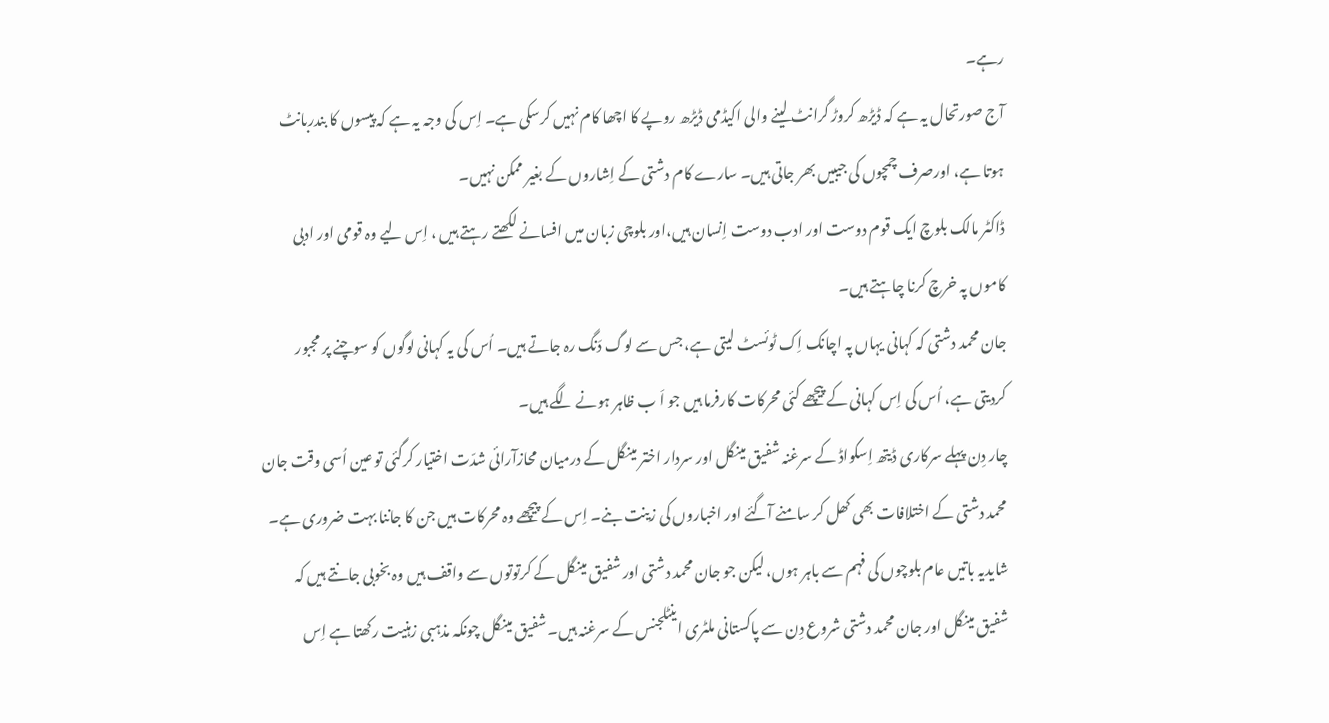رہے۔
آج صورتحال یہ ہے کہ ڈیڑھ کروڑ گرانٹ لینے والی اکیڈمی ڈیڑھ روپے کا اچھا کام نہیں کرسکی ہے۔ اِس کی وجہ یہ ہے کہ پیسوں کا بندربانٹ ہوتا ہے، اورصرف چمچوں کی جیبیں بھر جاتی ہیں۔ سارے کام دشتی کے اِشاروں کے بغیر ممکن نہیں۔
ڈاکٹر مالک بلوچ ایک قوم دوست اور ادب دوست اِنسان ہیں،اور بلوچی زبان میں افسانے لکھتے رہتے ہیں ، اِس لیے وہ قومی اور ادبی کاموں پہ خرچ کرنا چاہتے ہیں۔
جان محمد دشتی کہ کہانی یہاں پہ اچانک اِک ٹوئسٹ لیتی ہے، جس سے لوگ دَنگ رہ جاتے ہیں۔ اُس کی یہ کہانی لوگوں کو سوچنے پر مجبور کردیتی ہے، اُس کی اِس کہانی کے پیچھے کئی محرکات کارفرما ہیں جو اَ ب ظاہر ہونے لگے ہیں۔
چار دِن پہلے سرکاری ڈیتھ اِسکواڈ کے سرغنہ شفیق مینگل اور سردار اختر مینگل کے درمیان محازآرائی شدّت اختیار کرگئی تو عین اُسی وقت جان محمد دشتی کے اختلافات بھی کھل کر سامنے آگئے اور اخباروں کی زینت بنے۔ اِس کے پیچھے وہ محرکات ہیں جن کا جاننا بہت ضروری ہے۔ شایدیہ باتیں عام بلوچوں کی فہم سے باہر ہوں، لیکن جو جان محمد دشتی اور شفیق مینگل کے کرتوتوں سے واقف ہیں وہ بخوبی جانتے ہیں کہ شفیق مینگل اور جان محمد دشتی شروع دِن سے پاکستانی ملٹری اینٹلجنس کے سرغنہ ہیں۔ شفیق مینگل چونکہ مذہبی زہنیت رکھتا ہے اِس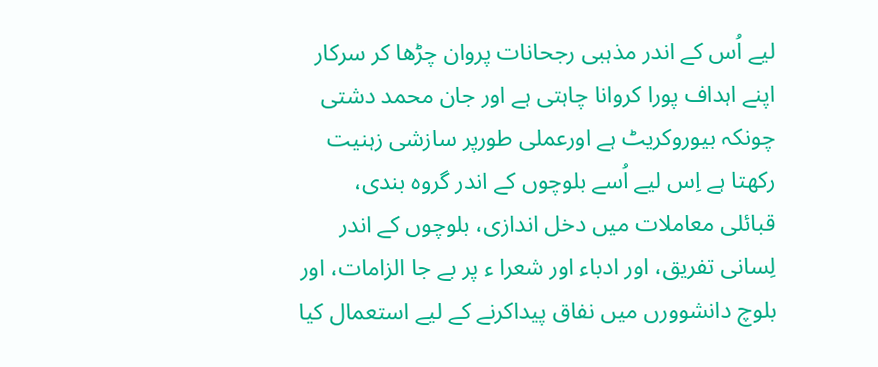لیے اُس کے اندر مذہبی رجحانات پروان چڑھا کر سرکار اپنے اہداف پورا کروانا چاہتی ہے اور جان محمد دشتی چونکہ بیوروکریٹ ہے اورعملی طورپر سازشی زہنیت رکھتا ہے اِس لیے اُسے بلوچوں کے اندر گروہ بندی، قبائلی معاملات میں دخل اندازی، بلوچوں کے اندر لِسانی تفریق، اور ادباء اور شعرا ء پر بے جا الزامات، اور بلوچ دانشوورں میں نفاق پیداکرنے کے لیے استعمال کیا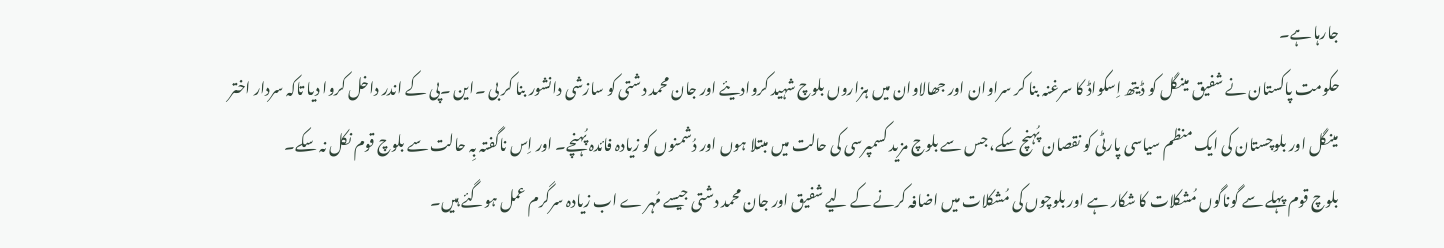جارہا ہے۔
حکومت پاکستان نے شفیق مینگل کو ڈیتھ اِسکواڈ کا سرغنہ بنا کر سراوان اور جھالاوان میں ہزاروں بلوچ شہید کروادیئے اور جان محمد دشتی کو سازشی دانشور بنا کر بی ۔این ۔پی کے اندر داخل کروا دیا تاکہ سردار اختر مینگل اور بلوچستان کی ایک منظم سیاسی پارٹی کو نقصان پُہنچ سکے، جس سے بلوچ مزید کسمپرسی کی حالت میں مبتلا ہوں اور دُشمنوں کو زیادہ فائدہ پُہنچے۔ اور اِس ناگفتہ بِہ حالت سے بلوچ قوم نکل نہ سکے۔
بلوچ قوم پہلے سے گوناگوں مُشکلات کا شکار ہے اور بلوچوں کی مُشکلات میں اضافہ کرنے کے لیے شفیق اور جان محمد دشتی جیسے مُہر ے اب زیادہ سرگرم عمل ہوگئے ہیں۔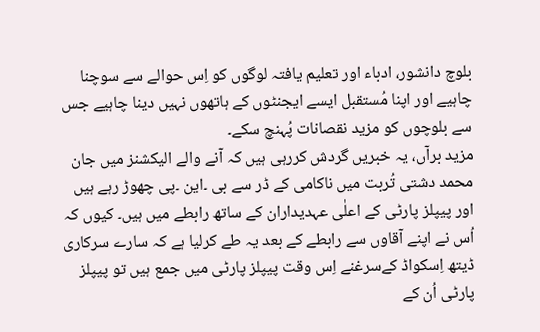بلوچ دانشور، ادباء اور تعلیم یافتہ لوگوں کو اِس حوالے سے سوچنا چاہیے اور اپنا مُستقبل ایسے ایجنٹوں کے ہاتھوں نہیں دینا چاہیے جس سے بلوچوں کو مزید نقصانات پُہنچ سکے۔
مزید برآں، یہ خبریں گردش کررہی ہیں کہ آنے والے الیکشنز میں جان محمد دشتی تُربت میں ناکامی کے ڈر سے بی ۔این ۔پی چھوڑ رہے ہیں اور پیپلز پارٹی کے اعلٰی عہدیداران کے ساتھ رابطے میں ہیں۔ کیوں کہ اُس نے اپنے آقاوں سے رابطے کے بعد یہ طے کرلیا ہے کہ سارے سرکاری ڈیتھ اِسکواڈ کےسرغنے اِس وقت پیپلز پارٹی میں جمع ہیں تو پیپلز پارٹی اُن کے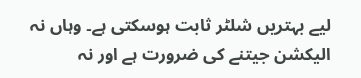لیے بہتریں شلٹر ثابت ہوسکتی ہے۔ وہاں نہ الیکشن جیتنے کی ضرورت ہے اور نہ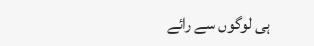ہی لوگوں سے رائے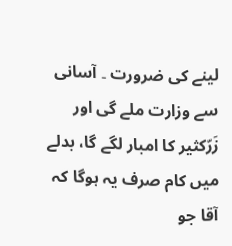لینے کی ضرورت ۔ آسانی سے وزارت ملے گی اور زَرّکثیر کا امبار لگے گا، بدلے میں کام صرف یہ ہوگا کہ آقا جو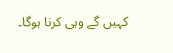کہیں گے وہی کرنا ہوگا۔